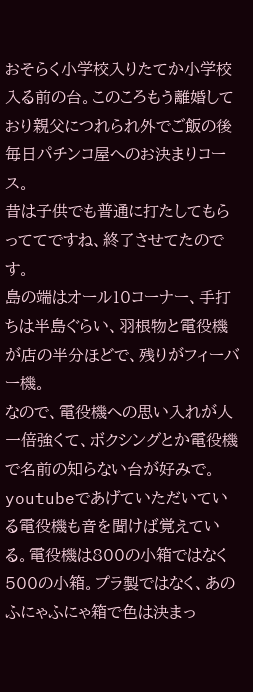おそらく小学校入りたてか小学校入る前の台。このころもう離婚しており親父につれられ外でご飯の後毎日パチンコ屋へのお決まりコース。
昔は子供でも普通に打たしてもらっててですね、終了させてたのです。
島の端はオール10コーナー、手打ちは半島ぐらい、羽根物と電役機が店の半分ほどで、残りがフィーバー機。
なので、電役機への思い入れが人一倍強くて、ボクシングとか電役機で名前の知らない台が好みで。youtubeであげていただいている電役機も音を聞けば覚えている。電役機は800の小箱ではなく500の小箱。プラ製ではなく、あのふにゃふにゃ箱で色は決まっ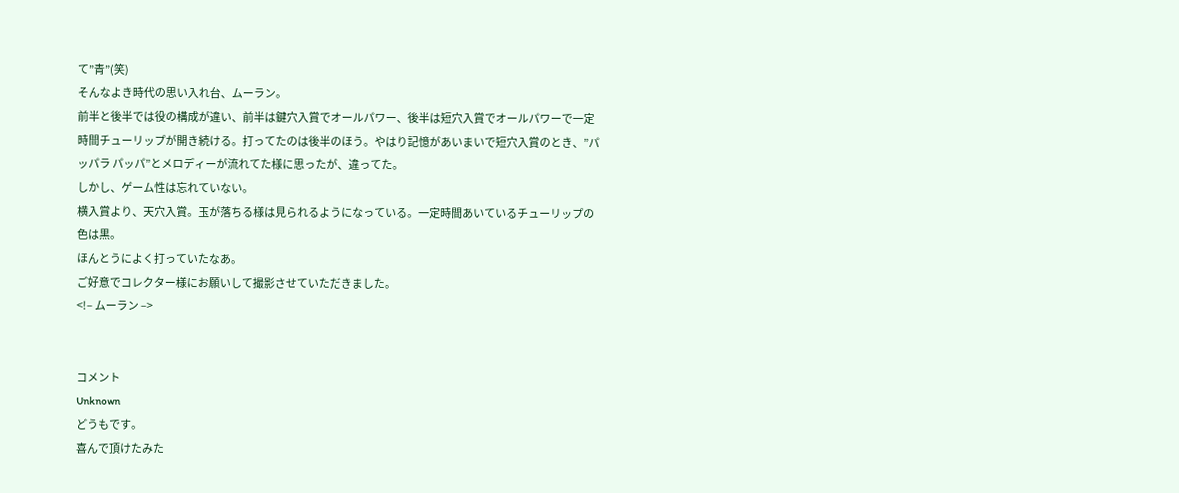て”青”(笑)
そんなよき時代の思い入れ台、ムーラン。
前半と後半では役の構成が違い、前半は鍵穴入賞でオールパワー、後半は短穴入賞でオールパワーで一定時間チューリップが開き続ける。打ってたのは後半のほう。やはり記憶があいまいで短穴入賞のとき、”パッパラ パッパ”とメロディーが流れてた様に思ったが、違ってた。
しかし、ゲーム性は忘れていない。
横入賞より、天穴入賞。玉が落ちる様は見られるようになっている。一定時間あいているチューリップの色は黒。
ほんとうによく打っていたなあ。
ご好意でコレクター様にお願いして撮影させていただきました。
<!– ムーラン –>


コメント
Unknown
どうもです。
喜んで頂けたみた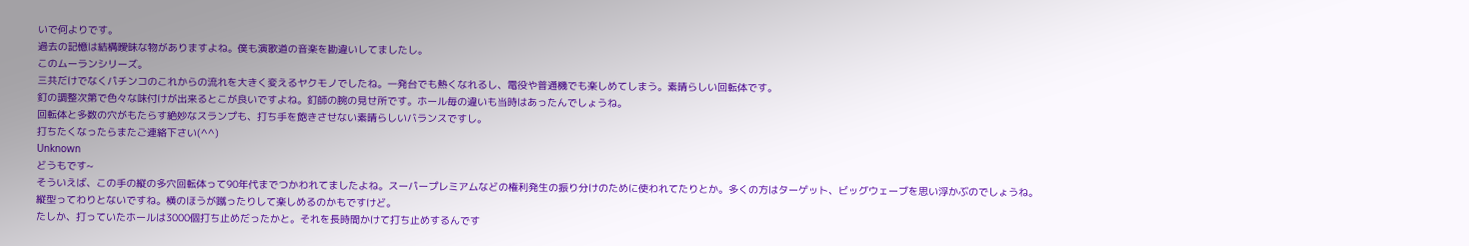いで何よりです。
過去の記憶は結構曖昧な物がありますよね。僕も演歌道の音楽を勘違いしてましたし。
このムーランシリーズ。
三共だけでなくパチンコのこれからの流れを大きく変えるヤクモノでしたね。一発台でも熱くなれるし、電役や普通機でも楽しめてしまう。素晴らしい回転体です。
釘の調整次第で色々な味付けが出来るとこが良いですよね。釘師の腕の見せ所です。ホール毎の違いも当時はあったんでしょうね。
回転体と多数の穴がもたらす絶妙なスランプも、打ち手を飽きさせない素晴らしいバランスですし。
打ちたくなったらまたご連絡下さい(^^)
Unknown
どうもです~
そういえば、この手の縦の多穴回転体って90年代までつかわれてましたよね。スーパープレミアムなどの権利発生の振り分けのために使われてたりとか。多くの方はターゲット、ビッグウェーブを思い浮かぶのでしょうね。
縦型ってわりとないですね。横のほうが蹴ったりして楽しめるのかもですけど。
たしか、打っていたホールは3000個打ち止めだったかと。それを長時間かけて打ち止めするんです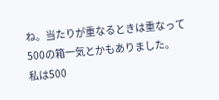ね。当たりが重なるときは重なって500の箱一気とかもありました。
私は500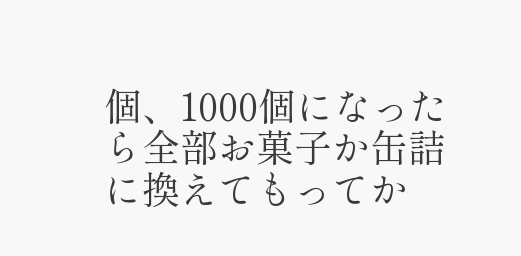個、1000個になったら全部お菓子か缶詰に換えてもってか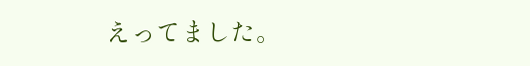えってました。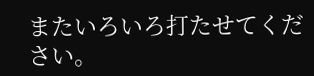またいろいろ打たせてください。